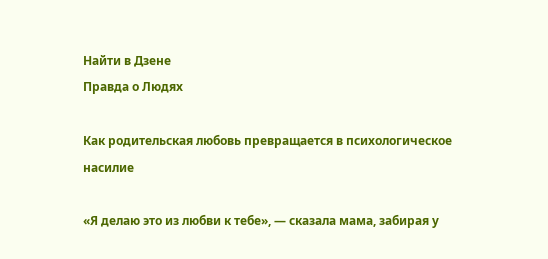Найти в Дзене
Правда о Людях

Как родительская любовь превращается в психологическое насилие

«Я делаю это из любви к тебе», — сказала мама, забирая у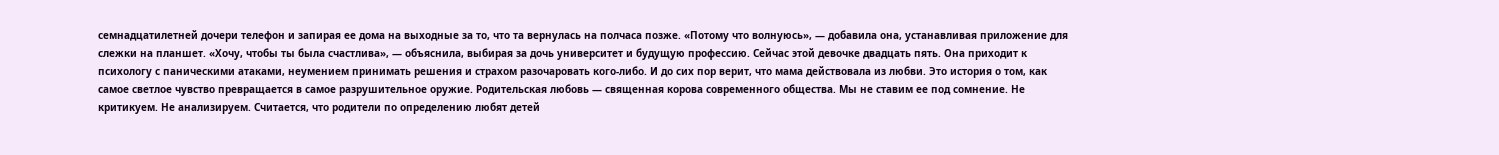семнадцатилетней дочери телефон и запирая ее дома на выходные за то, что та вернулась на полчаса позже. «Потому что волнуюсь», — добавила она, устанавливая приложение для слежки на планшет. «Хочу, чтобы ты была счастлива», — объяснила, выбирая за дочь университет и будущую профессию. Сейчас этой девочке двадцать пять. Она приходит к психологу с паническими атаками, неумением принимать решения и страхом разочаровать кого-либо. И до сих пор верит, что мама действовала из любви. Это история о том, как самое светлое чувство превращается в самое разрушительное оружие. Родительская любовь — священная корова современного общества. Мы не ставим ее под сомнение. Не критикуем. Не анализируем. Считается, что родители по определению любят детей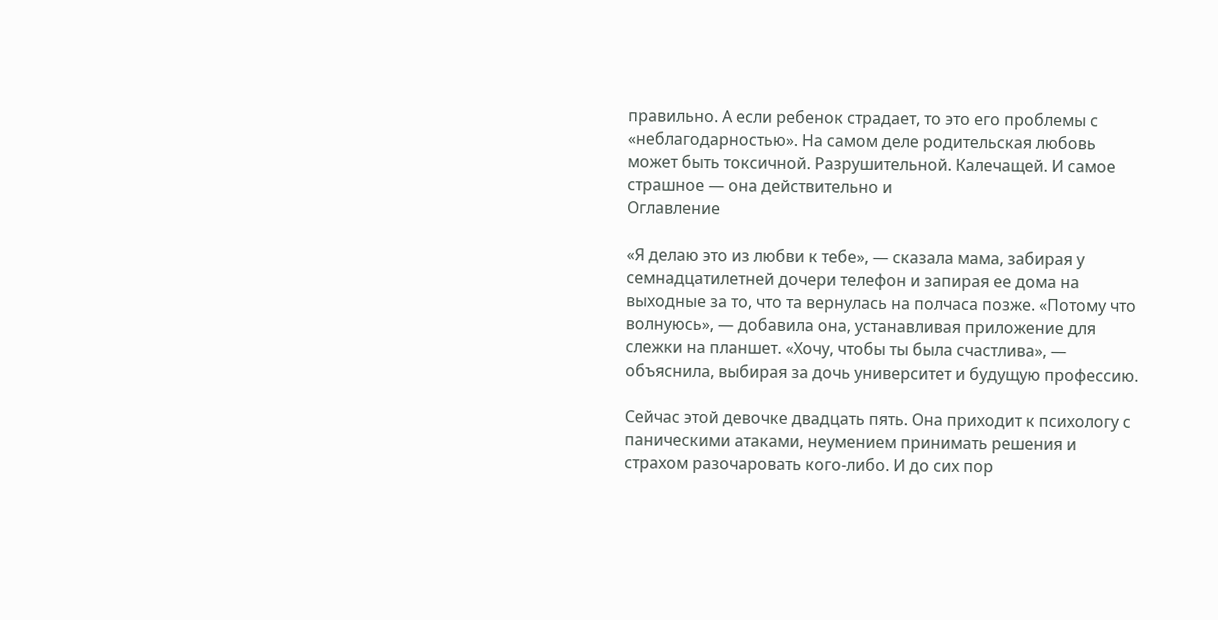правильно. А если ребенок страдает, то это его проблемы с «неблагодарностью». На самом деле родительская любовь может быть токсичной. Разрушительной. Калечащей. И самое страшное — она действительно и
Оглавление

«Я делаю это из любви к тебе», — сказала мама, забирая у семнадцатилетней дочери телефон и запирая ее дома на выходные за то, что та вернулась на полчаса позже. «Потому что волнуюсь», — добавила она, устанавливая приложение для слежки на планшет. «Хочу, чтобы ты была счастлива», — объяснила, выбирая за дочь университет и будущую профессию.

Сейчас этой девочке двадцать пять. Она приходит к психологу с паническими атаками, неумением принимать решения и страхом разочаровать кого-либо. И до сих пор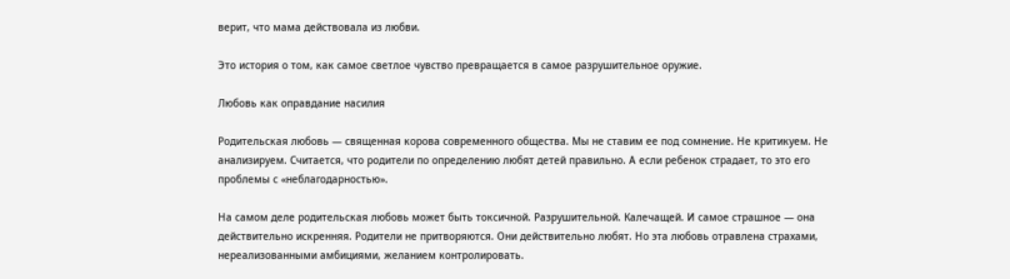верит, что мама действовала из любви.

Это история о том, как самое светлое чувство превращается в самое разрушительное оружие.

Любовь как оправдание насилия

Родительская любовь — священная корова современного общества. Мы не ставим ее под сомнение. Не критикуем. Не анализируем. Считается, что родители по определению любят детей правильно. А если ребенок страдает, то это его проблемы с «неблагодарностью».

На самом деле родительская любовь может быть токсичной. Разрушительной. Калечащей. И самое страшное — она действительно искренняя. Родители не притворяются. Они действительно любят. Но эта любовь отравлена страхами, нереализованными амбициями, желанием контролировать.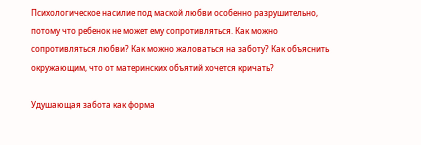Психологическое насилие под маской любви особенно разрушительно, потому что ребенок не может ему сопротивляться. Как можно сопротивляться любви? Как можно жаловаться на заботу? Как объяснить окружающим, что от материнских объятий хочется кричать?

Удушающая забота как форма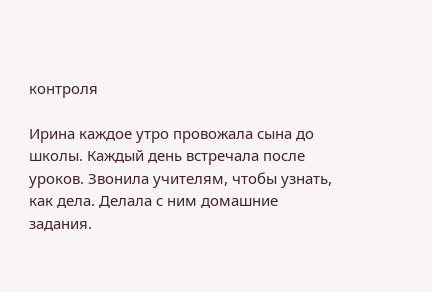контроля

Ирина каждое утро провожала сына до школы. Каждый день встречала после уроков. Звонила учителям, чтобы узнать, как дела. Делала с ним домашние задания.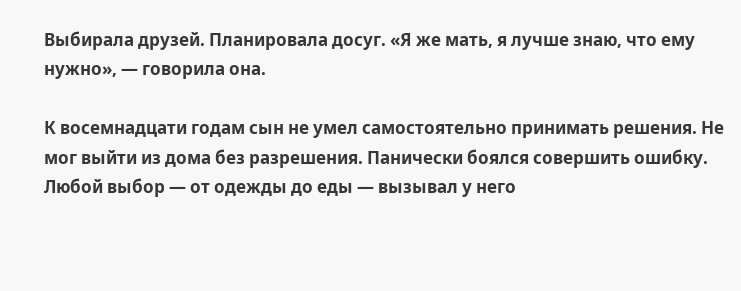Выбирала друзей. Планировала досуг. «Я же мать, я лучше знаю, что ему нужно», — говорила она.

К восемнадцати годам сын не умел самостоятельно принимать решения. Не мог выйти из дома без разрешения. Панически боялся совершить ошибку. Любой выбор — от одежды до еды — вызывал у него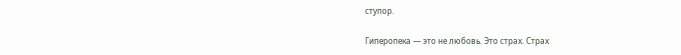ступор.

Гиперопека — это не любовь. Это страх. Страх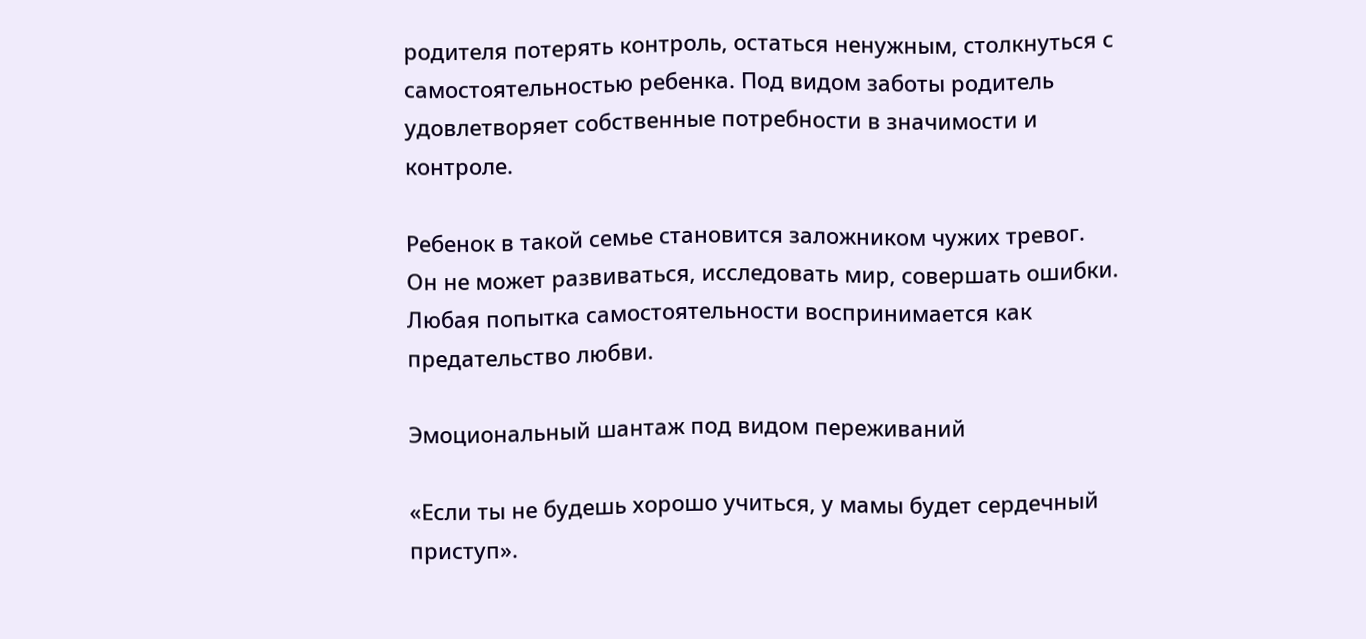родителя потерять контроль, остаться ненужным, столкнуться с самостоятельностью ребенка. Под видом заботы родитель удовлетворяет собственные потребности в значимости и контроле.

Ребенок в такой семье становится заложником чужих тревог. Он не может развиваться, исследовать мир, совершать ошибки. Любая попытка самостоятельности воспринимается как предательство любви.

Эмоциональный шантаж под видом переживаний

«Если ты не будешь хорошо учиться, у мамы будет сердечный приступ».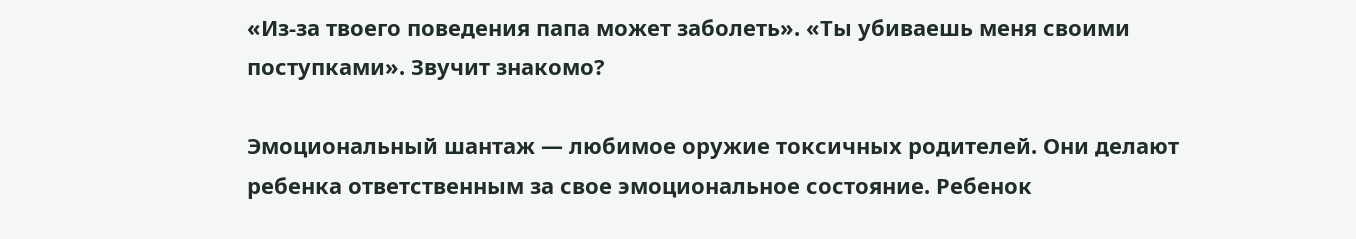«Из-за твоего поведения папа может заболеть». «Ты убиваешь меня своими поступками». Звучит знакомо?

Эмоциональный шантаж — любимое оружие токсичных родителей. Они делают ребенка ответственным за свое эмоциональное состояние. Ребенок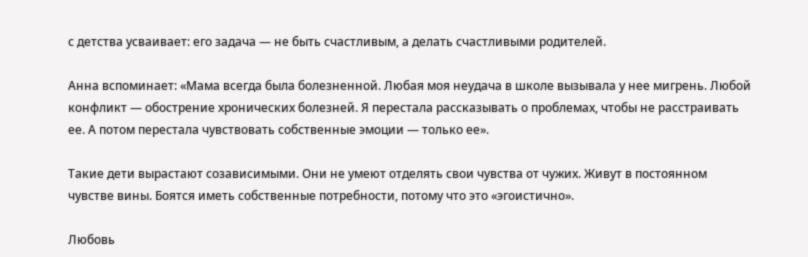с детства усваивает: его задача — не быть счастливым, а делать счастливыми родителей.

Анна вспоминает: «Мама всегда была болезненной. Любая моя неудача в школе вызывала у нее мигрень. Любой конфликт — обострение хронических болезней. Я перестала рассказывать о проблемах, чтобы не расстраивать ее. А потом перестала чувствовать собственные эмоции — только ее».

Такие дети вырастают созависимыми. Они не умеют отделять свои чувства от чужих. Живут в постоянном чувстве вины. Боятся иметь собственные потребности, потому что это «эгоистично».

Любовь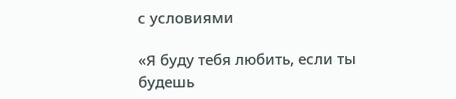с условиями

«Я буду тебя любить, если ты будешь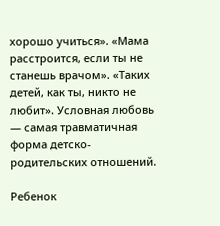хорошо учиться». «Мама расстроится, если ты не станешь врачом». «Таких детей, как ты, никто не любит». Условная любовь — самая травматичная форма детско-родительских отношений.

Ребенок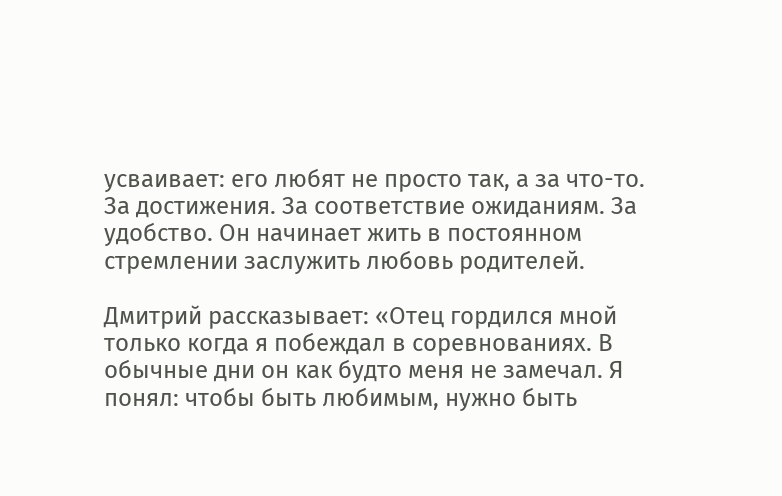усваивает: его любят не просто так, а за что-то. За достижения. За соответствие ожиданиям. За удобство. Он начинает жить в постоянном стремлении заслужить любовь родителей.

Дмитрий рассказывает: «Отец гордился мной только когда я побеждал в соревнованиях. В обычные дни он как будто меня не замечал. Я понял: чтобы быть любимым, нужно быть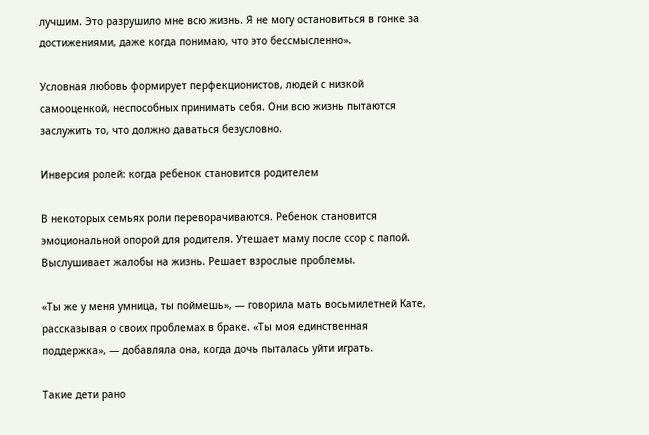лучшим. Это разрушило мне всю жизнь. Я не могу остановиться в гонке за достижениями, даже когда понимаю, что это бессмысленно».

Условная любовь формирует перфекционистов, людей с низкой самооценкой, неспособных принимать себя. Они всю жизнь пытаются заслужить то, что должно даваться безусловно.

Инверсия ролей: когда ребенок становится родителем

В некоторых семьях роли переворачиваются. Ребенок становится эмоциональной опорой для родителя. Утешает маму после ссор с папой. Выслушивает жалобы на жизнь. Решает взрослые проблемы.

«Ты же у меня умница, ты поймешь», — говорила мать восьмилетней Кате, рассказывая о своих проблемах в браке. «Ты моя единственная поддержка», — добавляла она, когда дочь пыталась уйти играть.

Такие дети рано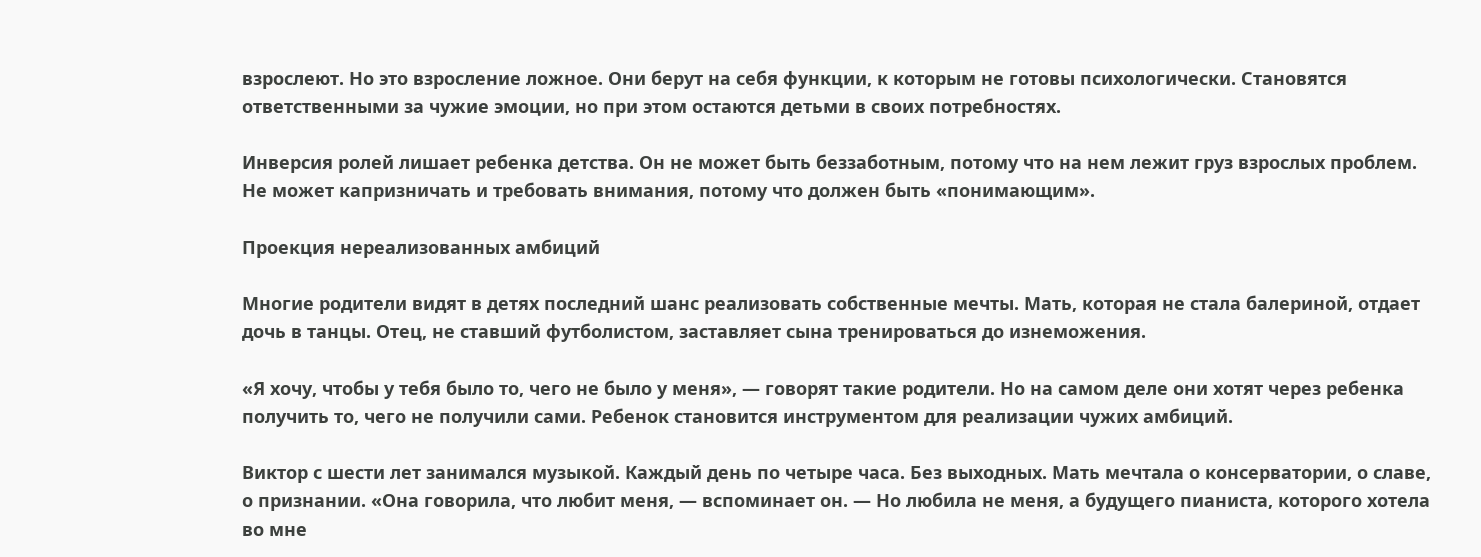взрослеют. Но это взросление ложное. Они берут на себя функции, к которым не готовы психологически. Становятся ответственными за чужие эмоции, но при этом остаются детьми в своих потребностях.

Инверсия ролей лишает ребенка детства. Он не может быть беззаботным, потому что на нем лежит груз взрослых проблем. Не может капризничать и требовать внимания, потому что должен быть «понимающим».

Проекция нереализованных амбиций

Многие родители видят в детях последний шанс реализовать собственные мечты. Мать, которая не стала балериной, отдает дочь в танцы. Отец, не ставший футболистом, заставляет сына тренироваться до изнеможения.

«Я хочу, чтобы у тебя было то, чего не было у меня», — говорят такие родители. Но на самом деле они хотят через ребенка получить то, чего не получили сами. Ребенок становится инструментом для реализации чужих амбиций.

Виктор с шести лет занимался музыкой. Каждый день по четыре часа. Без выходных. Мать мечтала о консерватории, о славе, о признании. «Она говорила, что любит меня, — вспоминает он. — Но любила не меня, а будущего пианиста, которого хотела во мне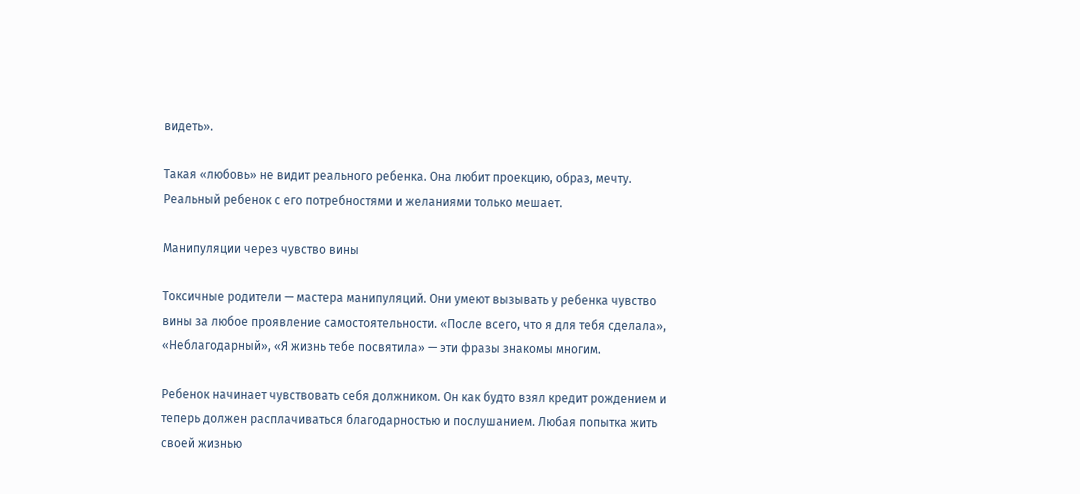видеть».

Такая «любовь» не видит реального ребенка. Она любит проекцию, образ, мечту. Реальный ребенок с его потребностями и желаниями только мешает.

Манипуляции через чувство вины

Токсичные родители — мастера манипуляций. Они умеют вызывать у ребенка чувство вины за любое проявление самостоятельности. «После всего, что я для тебя сделала», «Неблагодарный», «Я жизнь тебе посвятила» — эти фразы знакомы многим.

Ребенок начинает чувствовать себя должником. Он как будто взял кредит рождением и теперь должен расплачиваться благодарностью и послушанием. Любая попытка жить своей жизнью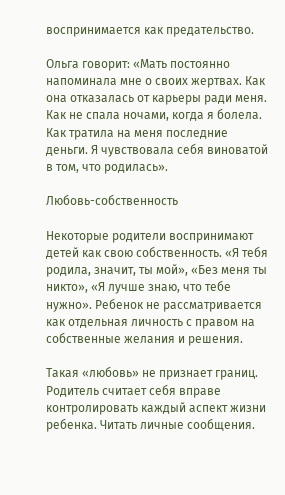воспринимается как предательство.

Ольга говорит: «Мать постоянно напоминала мне о своих жертвах. Как она отказалась от карьеры ради меня. Как не спала ночами, когда я болела. Как тратила на меня последние деньги. Я чувствовала себя виноватой в том, что родилась».

Любовь-собственность

Некоторые родители воспринимают детей как свою собственность. «Я тебя родила, значит, ты мой», «Без меня ты никто», «Я лучше знаю, что тебе нужно». Ребенок не рассматривается как отдельная личность с правом на собственные желания и решения.

Такая «любовь» не признает границ. Родитель считает себя вправе контролировать каждый аспект жизни ребенка. Читать личные сообщения.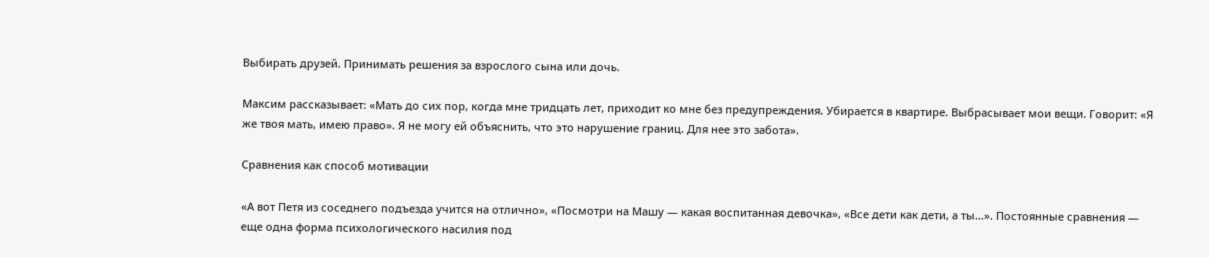Выбирать друзей. Принимать решения за взрослого сына или дочь.

Максим рассказывает: «Мать до сих пор, когда мне тридцать лет, приходит ко мне без предупреждения. Убирается в квартире. Выбрасывает мои вещи. Говорит: «Я же твоя мать, имею право». Я не могу ей объяснить, что это нарушение границ. Для нее это забота».

Сравнения как способ мотивации

«А вот Петя из соседнего подъезда учится на отлично», «Посмотри на Машу — какая воспитанная девочка», «Все дети как дети, а ты...». Постоянные сравнения — еще одна форма психологического насилия под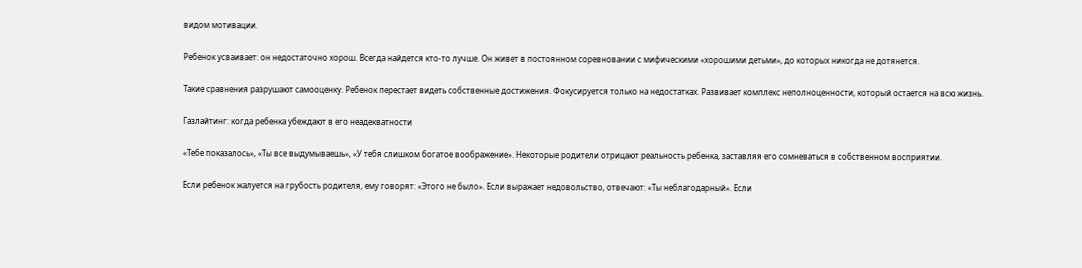видом мотивации.

Ребенок усваивает: он недостаточно хорош. Всегда найдется кто-то лучше. Он живет в постоянном соревновании с мифическими «хорошими детьми», до которых никогда не дотянется.

Такие сравнения разрушают самооценку. Ребенок перестает видеть собственные достижения. Фокусируется только на недостатках. Развивает комплекс неполноценности, который остается на всю жизнь.

Газлайтинг: когда ребенка убеждают в его неадекватности

«Тебе показалось», «Ты все выдумываешь», «У тебя слишком богатое воображение». Некоторые родители отрицают реальность ребенка, заставляя его сомневаться в собственном восприятии.

Если ребенок жалуется на грубость родителя, ему говорят: «Этого не было». Если выражает недовольство, отвечают: «Ты неблагодарный». Если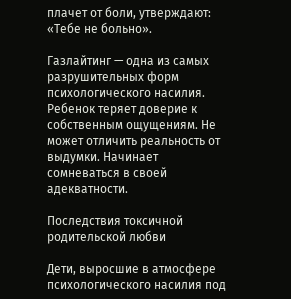плачет от боли, утверждают: «Тебе не больно».

Газлайтинг — одна из самых разрушительных форм психологического насилия. Ребенок теряет доверие к собственным ощущениям. Не может отличить реальность от выдумки. Начинает сомневаться в своей адекватности.

Последствия токсичной родительской любви

Дети, выросшие в атмосфере психологического насилия под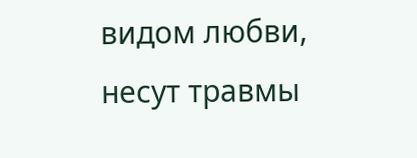видом любви, несут травмы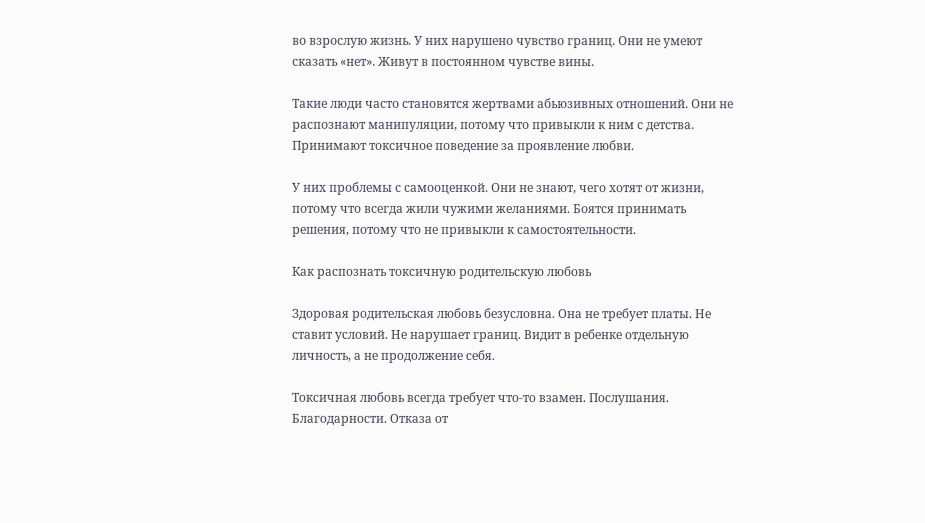во взрослую жизнь. У них нарушено чувство границ. Они не умеют сказать «нет». Живут в постоянном чувстве вины.

Такие люди часто становятся жертвами абьюзивных отношений. Они не распознают манипуляции, потому что привыкли к ним с детства. Принимают токсичное поведение за проявление любви.

У них проблемы с самооценкой. Они не знают, чего хотят от жизни, потому что всегда жили чужими желаниями. Боятся принимать решения, потому что не привыкли к самостоятельности.

Как распознать токсичную родительскую любовь

Здоровая родительская любовь безусловна. Она не требует платы. Не ставит условий. Не нарушает границ. Видит в ребенке отдельную личность, а не продолжение себя.

Токсичная любовь всегда требует что-то взамен. Послушания. Благодарности. Отказа от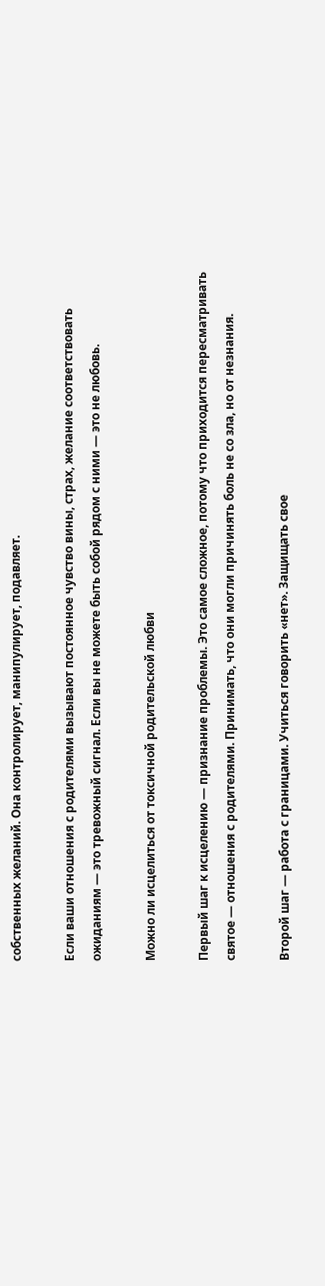собственных желаний. Она контролирует, манипулирует, подавляет.

Если ваши отношения с родителями вызывают постоянное чувство вины, страх, желание соответствовать ожиданиям — это тревожный сигнал. Если вы не можете быть собой рядом с ними — это не любовь.

Можно ли исцелиться от токсичной родительской любви

Первый шаг к исцелению — признание проблемы. Это самое сложное, потому что приходится пересматривать святое — отношения с родителями. Принимать, что они могли причинять боль не со зла, но от незнания.

Второй шаг — работа с границами. Учиться говорить «нет». Защищать свое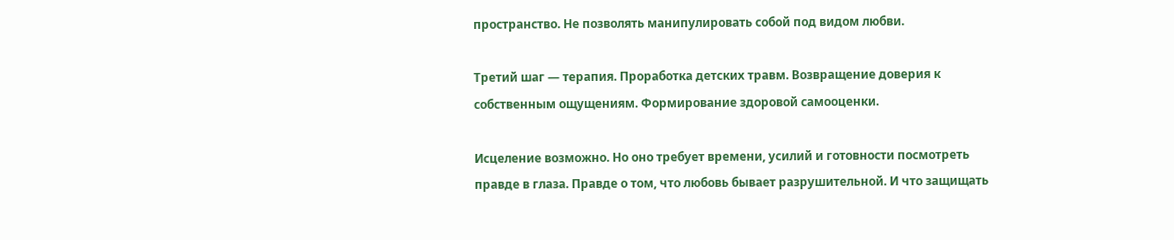пространство. Не позволять манипулировать собой под видом любви.

Третий шаг — терапия. Проработка детских травм. Возвращение доверия к собственным ощущениям. Формирование здоровой самооценки.

Исцеление возможно. Но оно требует времени, усилий и готовности посмотреть правде в глаза. Правде о том, что любовь бывает разрушительной. И что защищать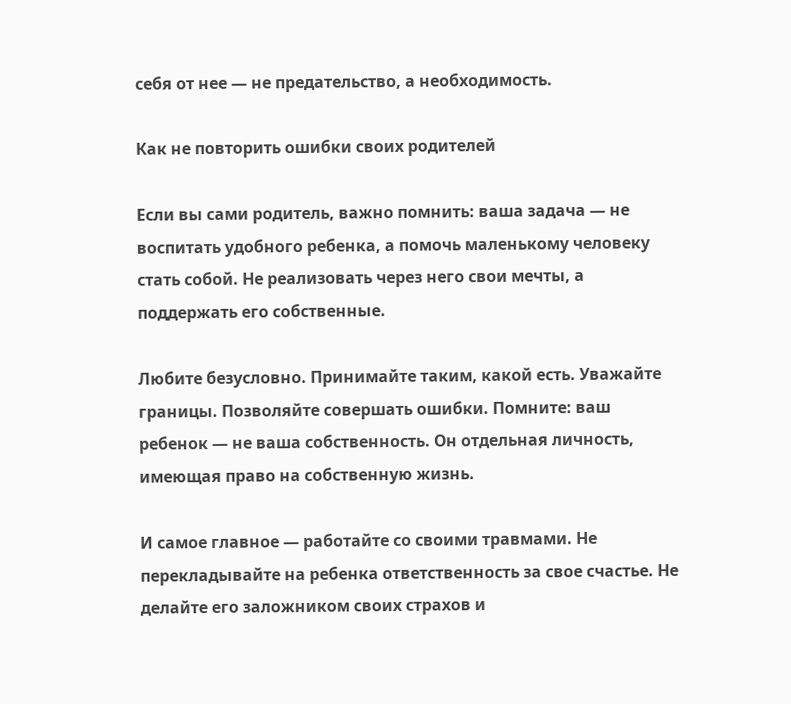себя от нее — не предательство, а необходимость.

Как не повторить ошибки своих родителей

Если вы сами родитель, важно помнить: ваша задача — не воспитать удобного ребенка, а помочь маленькому человеку стать собой. Не реализовать через него свои мечты, а поддержать его собственные.

Любите безусловно. Принимайте таким, какой есть. Уважайте границы. Позволяйте совершать ошибки. Помните: ваш ребенок — не ваша собственность. Он отдельная личность, имеющая право на собственную жизнь.

И самое главное — работайте со своими травмами. Не перекладывайте на ребенка ответственность за свое счастье. Не делайте его заложником своих страхов и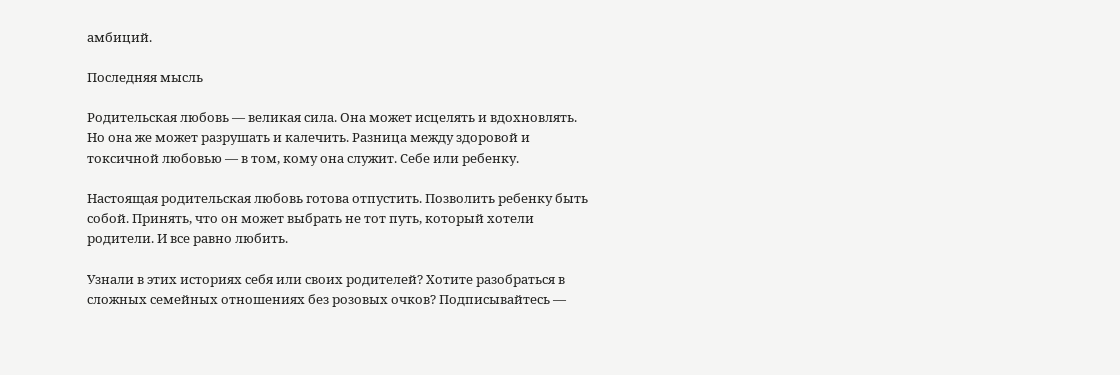амбиций.

Последняя мысль

Родительская любовь — великая сила. Она может исцелять и вдохновлять. Но она же может разрушать и калечить. Разница между здоровой и токсичной любовью — в том, кому она служит. Себе или ребенку.

Настоящая родительская любовь готова отпустить. Позволить ребенку быть собой. Принять, что он может выбрать не тот путь, который хотели родители. И все равно любить.

Узнали в этих историях себя или своих родителей? Хотите разобраться в сложных семейных отношениях без розовых очков? Подписывайтесь —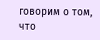говорим о том, что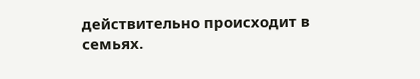действительно происходит в семьях.